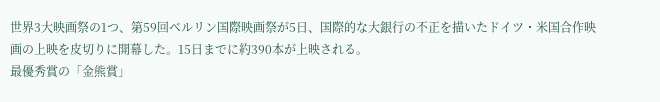世界3大映画祭の1つ、第59回ベルリン国際映画祭が5日、国際的な大銀行の不正を描いたドイツ・米国合作映画の上映を皮切りに開幕した。15日までに約390本が上映される。
最優秀賞の「金熊賞」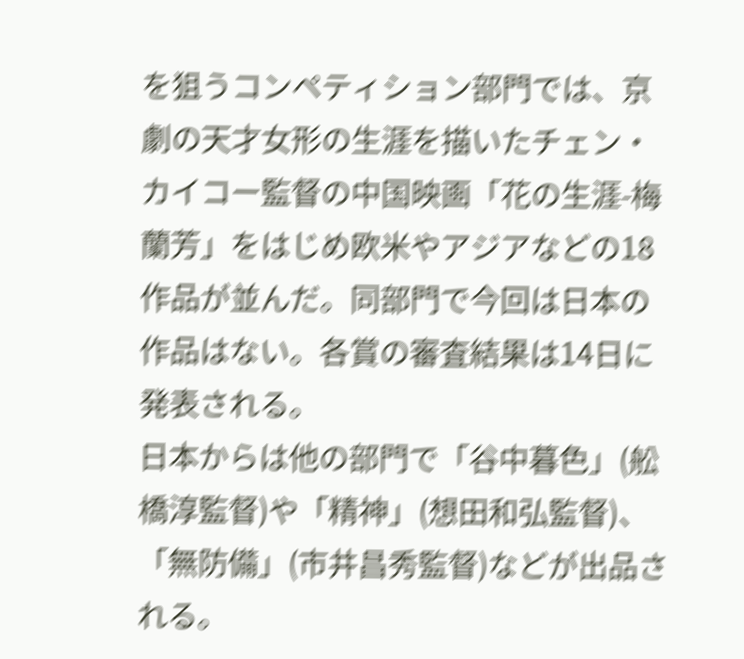を狙うコンペティション部門では、京劇の天才女形の生涯を描いたチェン・カイコー監督の中国映画「花の生涯-梅蘭芳」をはじめ欧米やアジアなどの18作品が並んだ。同部門で今回は日本の作品はない。各賞の審査結果は14日に発表される。
日本からは他の部門で「谷中暮色」(舩橋淳監督)や「精神」(想田和弘監督)、「無防備」(市井昌秀監督)などが出品される。